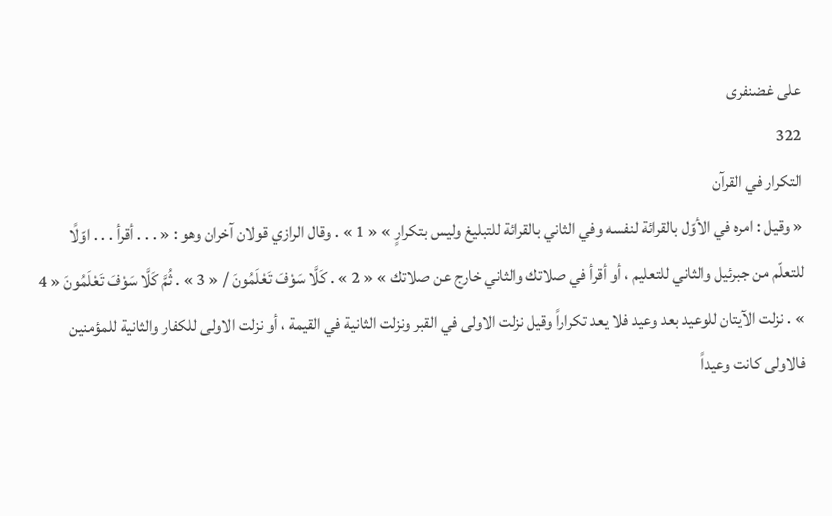على غضنفرى
322
التكرار في القرآن
« وقيل : امره في الأوّل بالقرائة لنفسه وفي الثاني بالقرائة للتبليغ وليس بتكرارٍ » « 1 » . وقال الرازي قولان آخران وهو : « . . . أقرأ . . . اوّلًا للتعلّم من جبرئيل والثاني للتعليم ، أو أقرأ في صلاتك والثاني خارج عن صلاتك » « 2 » . كَلَّا سَوْفَ تَعْلَمُونَ / « 3 » . ثُمَّ كَلَّا سَوْفَ تَعْلَمُونَ « 4 » . نزلت الآيتان للوعيد بعد وعيد فلا يعد تكراراً وقيل نزلت الاولى في القبر ونزلت الثانية في القيمة ، أو نزلت الاولى للكفار والثانية للمؤمنين فالاولى كانت وعيداً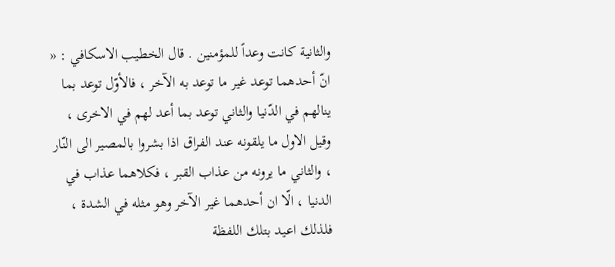والثانية كانت وعداً للمؤمنين . قال الخطيب الاسكافي : « انّ أحدهما توعد غير ما توعد به الآخر ، فالأوّل توعد بما ينالهم في الدّنيا والثاني توعد بما أعد لهم في الاخرى ، وقيل الاول ما يلقونه عند الفراق اذا بشروا بالمصير الى النّار ، والثاني ما يرونه من عذاب القبر ، فكلاهما عذاب في الدنيا ، الّا ان أحدهما غير الآخر وهو مثله في الشدة ، فلذلك اعيد بتلك اللفظة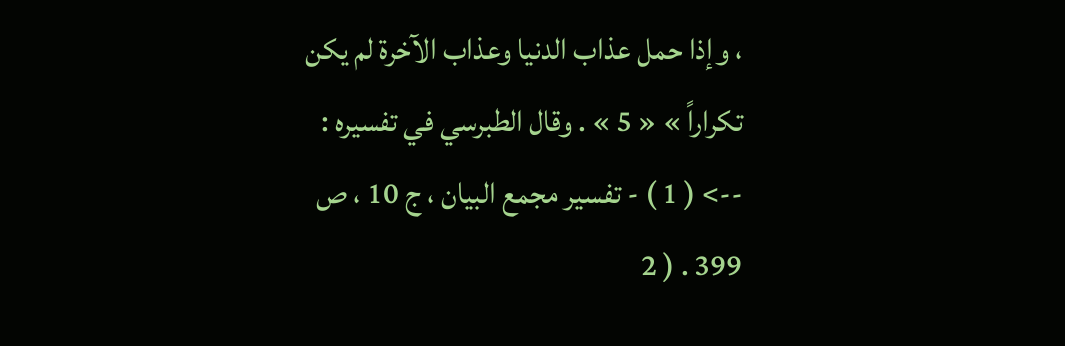، وإذا حمل عذاب الدنيا وعذاب الآخرة لم يكن تكراراً » « 5 » . وقال الطبرسي في تفسيره :
--> ( 1 ) - تفسير مجمع البيان ، ج 10 ، ص 399 . ( 2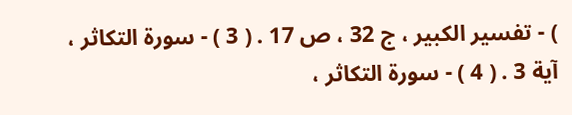) - تفسير الكبير ، ج 32 ، ص 17 . ( 3 ) - سورة التكاثر ، آية 3 . ( 4 ) - سورة التكاثر ،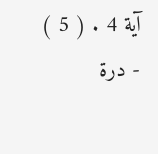آية 4 . ( 5 ) - درة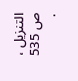التنزيل ، ص 535 .